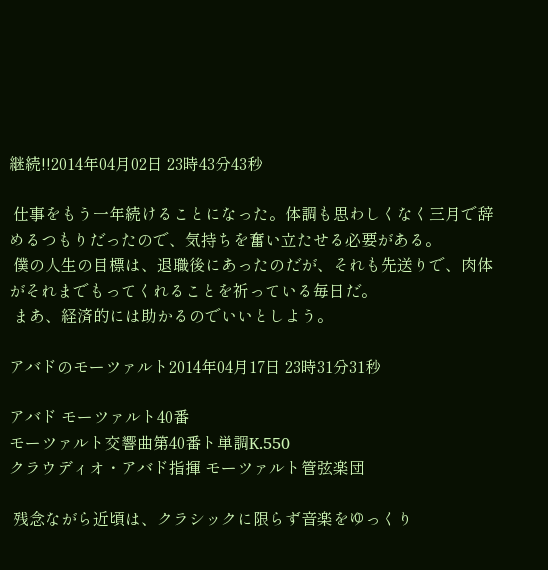継続!!2014年04月02日 23時43分43秒

 仕事をもう一年続けることになった。体調も思わしくなく三月で辞めるつもりだったので、気持ちを奮い立たせる必要がある。
 僕の人生の目標は、退職後にあったのだが、それも先送りで、肉体がそれまでもってくれることを祈っている毎日だ。
 まあ、経済的には助かるのでいいとしよう。

アバドのモーツァルト2014年04月17日 23時31分31秒

アバド モーツァルト40番
モーツァルト交響曲第40番ト単調K.550
クラウディオ・アバド指揮 モーツァルト管弦楽団

 残念ながら近頃は、クラシックに限らず音楽をゆっくり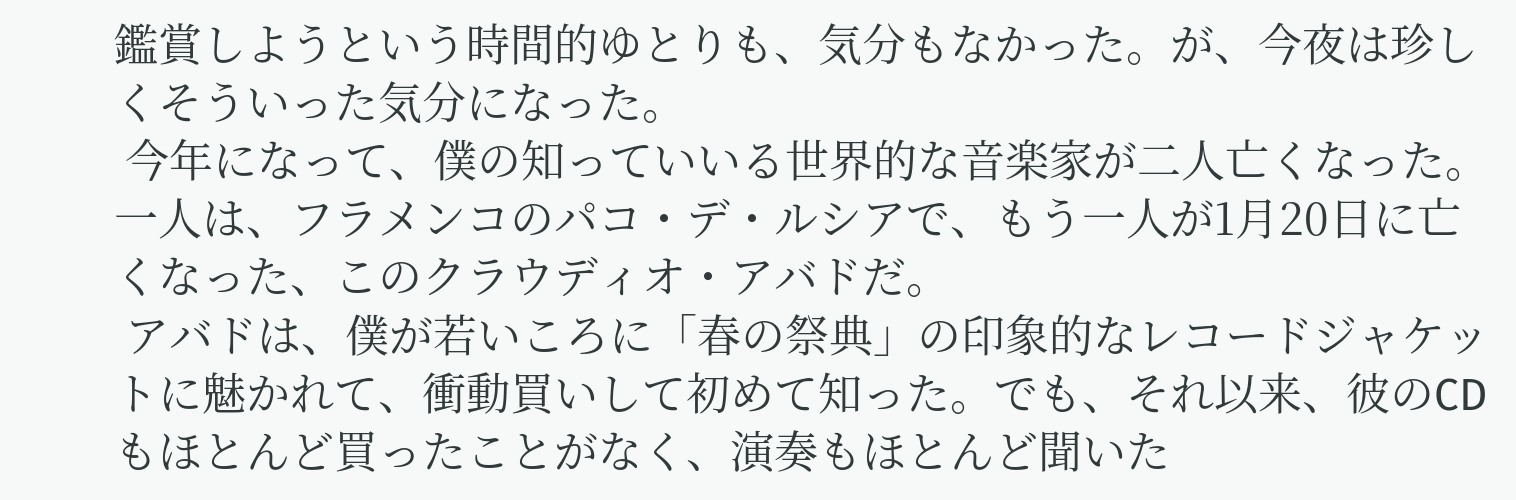鑑賞しようという時間的ゆとりも、気分もなかった。が、今夜は珍しくそういった気分になった。
 今年になって、僕の知っていいる世界的な音楽家が二人亡くなった。 一人は、フラメンコのパコ・デ・ルシアで、もう一人が1月20日に亡くなった、このクラウディオ・アバドだ。
 アバドは、僕が若いころに「春の祭典」の印象的なレコードジャケットに魅かれて、衝動買いして初めて知った。でも、それ以来、彼のCDもほとんど買ったことがなく、演奏もほとんど聞いた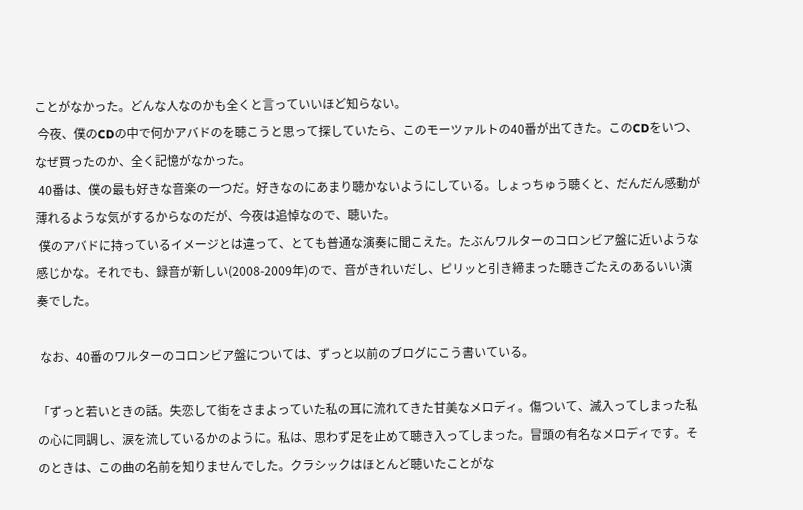ことがなかった。どんな人なのかも全くと言っていいほど知らない。
 今夜、僕のCDの中で何かアバドのを聴こうと思って探していたら、このモーツァルトの40番が出てきた。このCDをいつ、なぜ買ったのか、全く記憶がなかった。
 40番は、僕の最も好きな音楽の一つだ。好きなのにあまり聴かないようにしている。しょっちゅう聴くと、だんだん感動が薄れるような気がするからなのだが、今夜は追悼なので、聴いた。
 僕のアバドに持っているイメージとは違って、とても普通な演奏に聞こえた。たぶんワルターのコロンビア盤に近いような感じかな。それでも、録音が新しい(2008-2009年)ので、音がきれいだし、ピリッと引き締まった聴きごたえのあるいい演奏でした。

 なお、40番のワルターのコロンビア盤については、ずっと以前のブログにこう書いている。

「ずっと若いときの話。失恋して街をさまよっていた私の耳に流れてきた甘美なメロディ。傷ついて、滅入ってしまった私の心に同調し、涙を流しているかのように。私は、思わず足を止めて聴き入ってしまった。冒頭の有名なメロディです。そのときは、この曲の名前を知りませんでした。クラシックはほとんど聴いたことがな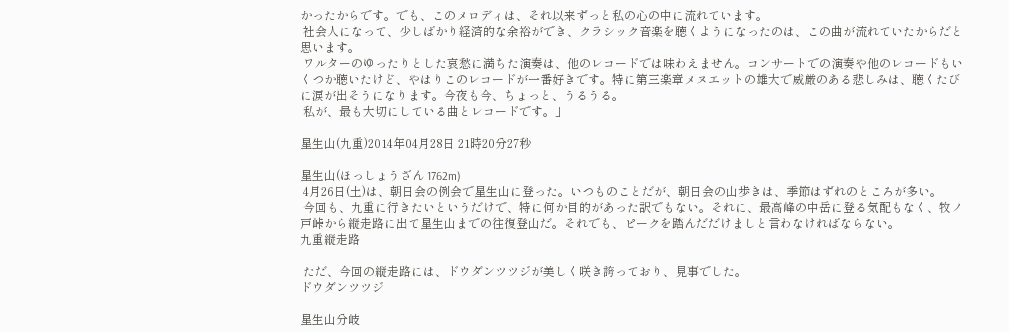かったからです。でも、このメロディは、それ以来ずっと私の心の中に流れています。
 社会人になって、少しばかり経済的な余裕ができ、クラシック音楽を聴くようになったのは、この曲が流れていたからだと思います。
 ワルターのゆったりとした哀愁に満ちた演奏は、他のレコードでは味わえません。コンサートでの演奏や他のレコードもいくつか聴いたけど、やはりこのレコードが一番好きです。特に第三楽章メヌエットの雄大で威厳のある悲しみは、聴くたびに涙が出そうになります。今夜も今、ちょっと、うるうる。
 私が、最も大切にしている曲とレコードです。」

星生山(九重)2014年04月28日 21時20分27秒

星生山(ほっしょうざん 1762m)
 4月26日(土)は、朝日会の例会で星生山に登った。いつものことだが、朝日会の山歩きは、季節はずれのところが多い。
 今回も、九重に行きたいというだけで、特に何か目的があった訳でもない。それに、最高峰の中岳に登る気配もなく、牧ノ戸峠から縦走路に出て星生山までの往復登山だ。それでも、ピークを踏んだだけましと言わなければならない。
九重縦走路

 ただ、今回の縦走路には、ドウダンツツジが美しく咲き誇っており、見事でした。
ドウダンツツジ

星生山分岐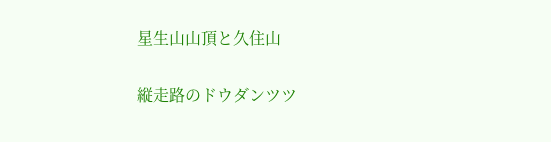星生山山頂と久住山

縦走路のドウダンツツ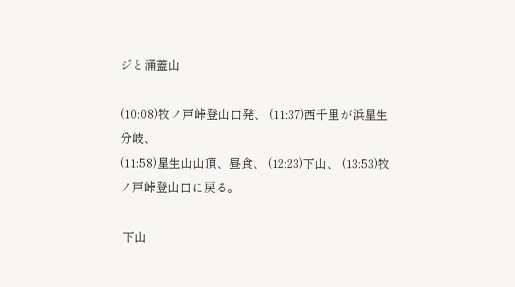ジと涌蓋山

(10:08)牧ノ戸峠登山口発、 (11:37)西千里が浜星生分岐、
(11:58)星生山山頂、昼食、 (12:23)下山、 (13:53)牧ノ戸峠登山口に戻る。

 下山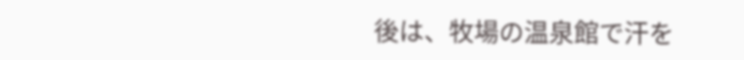後は、牧場の温泉館で汗を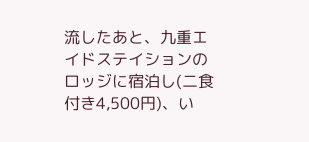流したあと、九重エイドステイションのロッジに宿泊し(二食付き4,500円)、い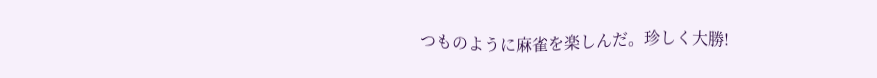つものように麻雀を楽しんだ。珍しく大勝!